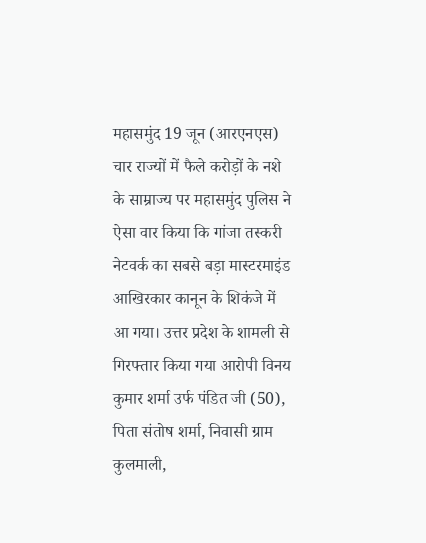महासमुंद 19 जून (आरएनएस) चार राज्यों में फैले करोड़ों के नशे के साम्राज्य पर महासमुंद पुलिस ने ऐसा वार किया कि गांजा तस्करी नेटवर्क का सबसे बड़ा मास्टरमाइंड आखिरकार कानून के शिकंजे में आ गया। उत्तर प्रदेश के शामली से गिरफ्तार किया गया आरोपी विनय कुमार शर्मा उर्फ पंडित जी (50), पिता संतोष शर्मा, निवासी ग्राम कुलमाली,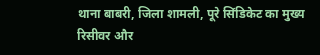थाना बाबरी, जिला शामली, पूरे सिंडिकेट का मुख्य रिसीवर और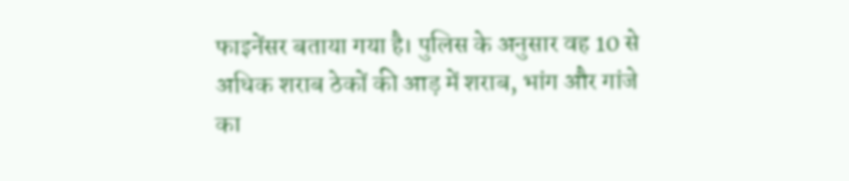फाइनेंसर बताया गया है। पुलिस के अनुसार वह 10 से अधिक शराब ठेकों की आड़ में शराब, भांग और गांजे का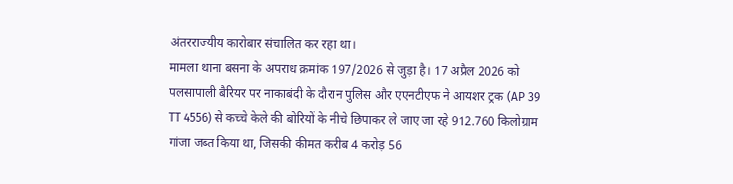अंतरराज्यीय कारोबार संचालित कर रहा था।
मामला थाना बसना के अपराध क्रमांक 197/2026 से जुड़ा है। 17 अप्रैल 2026 को पलसापाली बैरियर पर नाकाबंदी के दौरान पुलिस और एएनटीएफ ने आयशर ट्रक (AP 39 TT 4556) से कच्चे केले की बोरियों के नीचे छिपाकर ले जाए जा रहे 912.760 किलोग्राम गांजा जब्त किया था, जिसकी कीमत करीब 4 करोड़ 56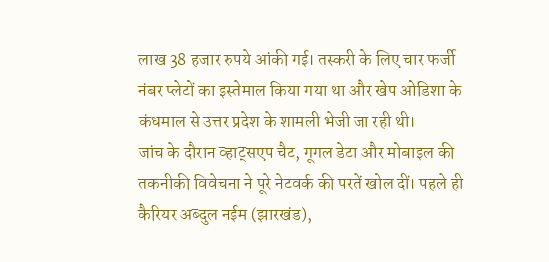लाख 38 हजार रुपये आंकी गई। तस्करी के लिए चार फर्जी नंबर प्लेटों का इस्तेमाल किया गया था और खेप ओडिशा के कंधमाल से उत्तर प्रदेश के शामली भेजी जा रही थी।
जांच के दौरान व्हाट्सएप चैट, गूगल डेटा और मोबाइल की तकनीकी विवेचना ने पूरे नेटवर्क की परतें खोल दीं। पहले ही कैरियर अब्दुल नईम (झारखंड),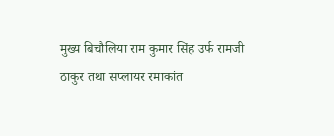मुख्य बिचौलिया राम कुमार सिंह उर्फ रामजी ठाकुर तथा सप्लायर रमाकांत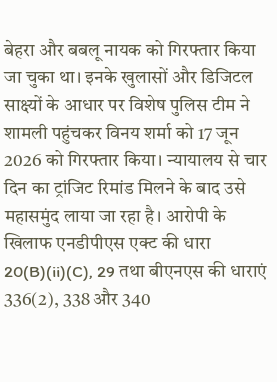बेहरा और बबलू नायक को गिरफ्तार किया जा चुका था। इनके खुलासों और डिजिटल साक्ष्यों के आधार पर विशेष पुलिस टीम ने शामली पहुंचकर विनय शर्मा को 17 जून 2026 को गिरफ्तार किया। न्यायालय से चार दिन का ट्रांजिट रिमांड मिलने के बाद उसे महासमुंद लाया जा रहा है। आरोपी के खिलाफ एनडीपीएस एक्ट की धारा 20(B)(ii)(C), 29 तथा बीएनएस की धाराएं 336(2), 338 और 340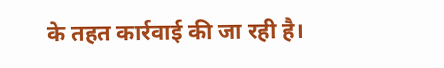के तहत कार्रवाई की जा रही है।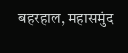बहरहाल, महासमुंद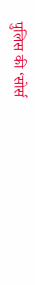पुलिस की ‘सोर्स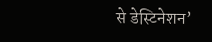से डेस्टिनेशन’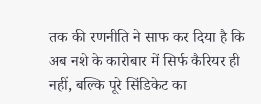तक की रणनीति ने साफ कर दिया है कि अब नशे के कारोबार में सिर्फ कैरियर ही नहीं, बल्कि पूरे सिंडिकेट का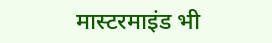मास्टरमाइंड भी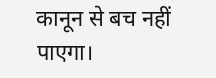कानून से बच नहीं पाएगा।